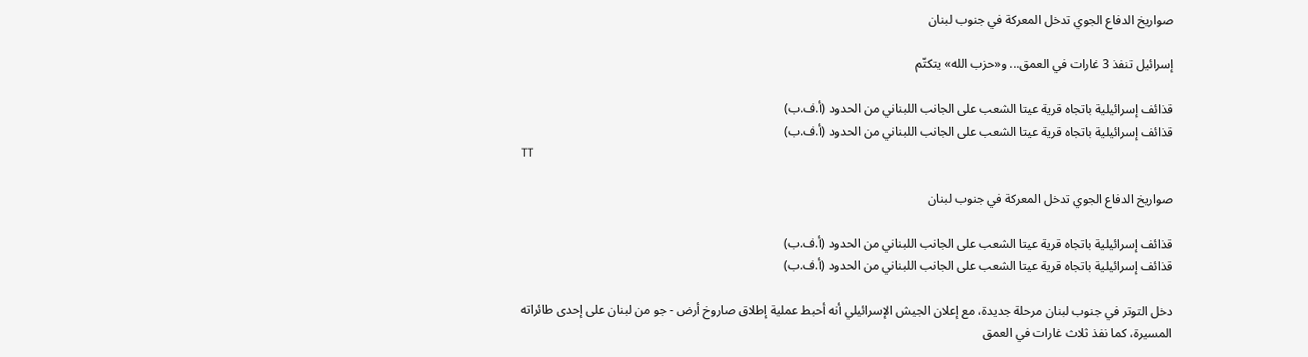صواريخ الدفاع الجوي تدخل المعركة في جنوب لبنان

إسرائيل تنفذ 3 غارات في العمق... و«حزب الله» يتكتّم

قذائف إسرائيلية باتجاه قرية عيتا الشعب على الجانب اللبناني من الحدود (أ.ف.ب)
قذائف إسرائيلية باتجاه قرية عيتا الشعب على الجانب اللبناني من الحدود (أ.ف.ب)
TT

صواريخ الدفاع الجوي تدخل المعركة في جنوب لبنان

قذائف إسرائيلية باتجاه قرية عيتا الشعب على الجانب اللبناني من الحدود (أ.ف.ب)
قذائف إسرائيلية باتجاه قرية عيتا الشعب على الجانب اللبناني من الحدود (أ.ف.ب)

دخل التوتر في جنوب لبنان مرحلة جديدة، مع إعلان الجيش الإسرائيلي أنه أحبط عملية إطلاق صاروخ أرض - جو من لبنان على إحدى طائراته المسيرة، كما نفذ ثلاث غارات في العمق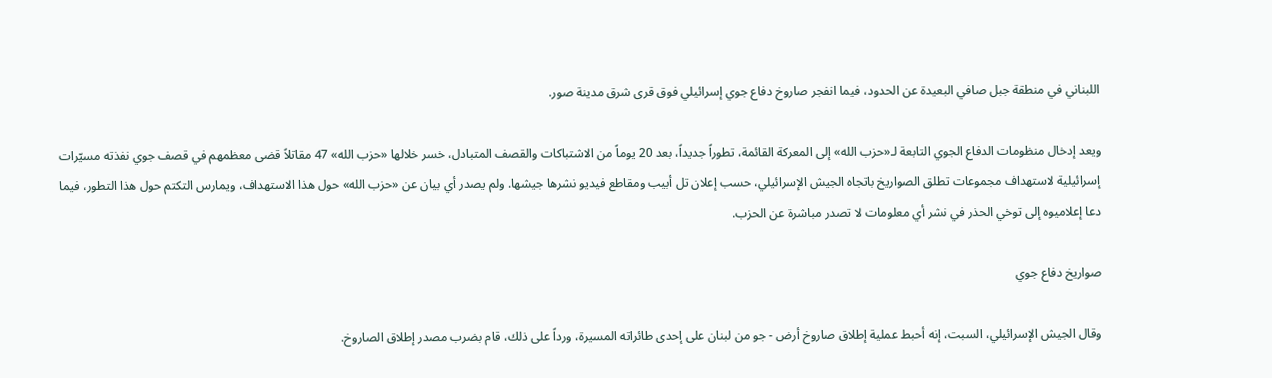اللبناني في منطقة جبل صافي البعيدة عن الحدود، فيما انفجر صاروخ دفاع جوي إسرائيلي فوق قرى شرق مدينة صور.

ويعد إدخال منظومات الدفاع الجوي التابعة لـ«حزب الله» إلى المعركة القائمة، تطوراً جديداً، بعد 20 يوماً من الاشتباكات والقصف المتبادل، خسر خلالها «حزب الله» 47 مقاتلاً قضى معظمهم في قصف جوي نفذته مسيّرات إسرائيلية لاستهداف مجموعات تطلق الصواريخ باتجاه الجيش الإسرائيلي، حسب إعلان تل أبيب ومقاطع فيديو نشرها جيشها. ولم يصدر أي بيان عن «حزب الله» حول هذا الاستهداف، ويمارس التكتم حول هذا التطور، فيما دعا إعلاميوه إلى توخي الحذر في نشر أي معلومات لا تصدر مباشرة عن الحزب.

صواريخ دفاع جوي

وقال الجيش الإسرائيلي، السبت، إنه أحبط عملية إطلاق صاروخ أرض - جو من لبنان على إحدى طائراته المسيرة، ورداً على ذلك، قام بضرب مصدر إطلاق الصاروخ.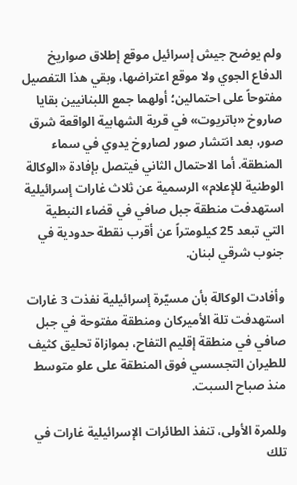ولم يوضح جيش إسرائيل موقع إطلاق صواريخ الدفاع الجوي ولا موقع اعتراضها، وبقي هذا التفصيل مفتوحاً على احتمالين؛ أولهما جمع اللبنانيين بقايا صاروخ «باتريوت» في قرية الشهابية الواقعة شرق صور، بعد انتشار صور لصاروخ يدوي في سماء المنطقة. أما الاحتمال الثاني فيتصل بإفادة «الوكالة الوطنية للإعلام» الرسمية عن ثلاث غارات إسرائيلية استهدفت منطقة جبل صافي في قضاء النبطية التي تبعد 25 كيلومتراً عن أقرب نقطة حدودية في جنوب شرقي لبنان.

وأفادت الوكالة بأن مسيّرة إسرائيلية نفذت 3 غارات استهدفت تلة الأميركان ومنطقة مفتوحة في جبل صافي في منطقة إقليم التفاح، بموازاة تحليق كثيف للطيران التجسسي فوق المنطقة على علو متوسط منذ صباح السبت.

وللمرة الأولى، تنفذ الطائرات الإسرائيلية غارات في تلك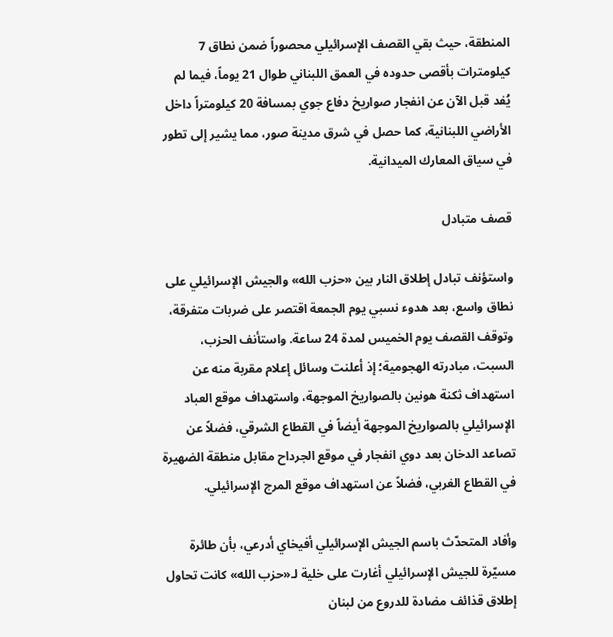المنطقة، حيث بقي القصف الإسرائيلي محصوراً ضمن نطاق 7 كيلومترات بأقصى حدوده في العمق اللبناني طوال 21 يوماً، فيما لم يُفد قبل الآن عن انفجار صواريخ دفاع جوي بمسافة 20 كيلومتراً داخل الأراضي اللبنانية، كما حصل في شرق مدينة صور، مما يشير إلى تطور في سياق المعارك الميدانية.

قصف متبادل

واستؤنف تبادل إطلاق النار بين «حزب الله» والجيش الإسرائيلي على نطاق واسع، بعد هدوء نسبي يوم الجمعة اقتصر على ضربات متفرقة، وتوقف القصف يوم الخميس لمدة 24 ساعة. واستأنف الحزب، السبت، مبادرته الهجومية؛ إذ أعلنت وسائل إعلام مقربة منه عن استهداف ثكنة هونين بالصواريخ الموجهة، واستهداف موقع العباد الإسرائيلي بالصواريخ الموجهة أيضاً في القطاع الشرقي، فضلاً عن تصاعد الدخان بعد دوي انفجار في موقع الجرداح مقابل منطقة الضهيرة في القطاع الغربي، فضلاً عن استهداف موقع المرج الإسرائيلي.

وأفاد المتحدّث باسم الجيش الإسرائيلي أفيخاي أدرعي، بأن طائرة مسيّرة للجيش الإسرائيلي أغارت على خلية لـ«حزب الله» كانت تحاول إطلاق قذائف مضادة للدروع من لبنان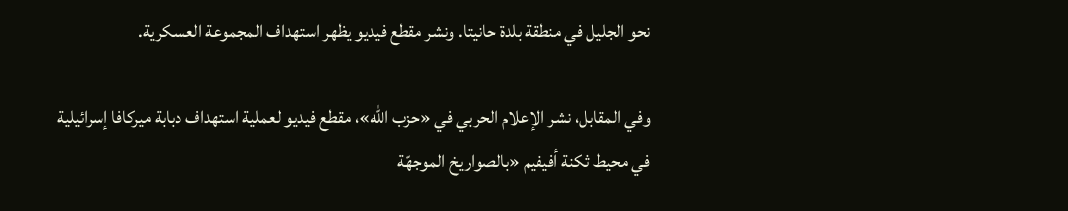نحو الجليل في منطقة بلدة حانيتا. ونشر مقطع فيديو يظهر استهداف المجموعة العسكرية.

وفي المقابل، نشر الإعلام الحربي في «حزب الله»، مقطع فيديو لعملية استهداف دبابة ميركافا إسرائيلية في محيط ثكنة أفيفيم «بالصواريخ الموجهّة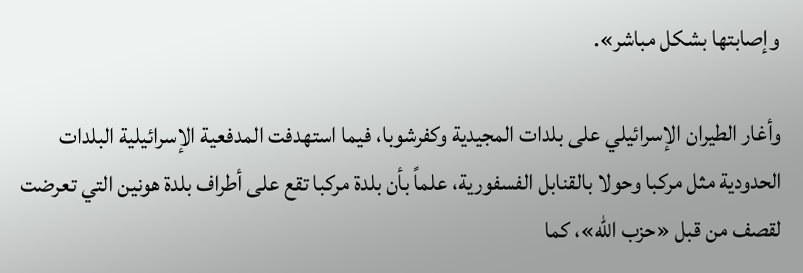وإصابتها بشكل مباشر».

وأغار الطيران الإسرائيلي على بلدات المجيدية وكفرشوبا، فيما استهدفت المدفعية الإسرائيلية البلدات الحدودية مثل مركبا وحولا بالقنابل الفسفورية، علماً بأن بلدة مركبا تقع على أطراف بلدة هونين التي تعرضت لقصف من قبل «حزب الله»، كما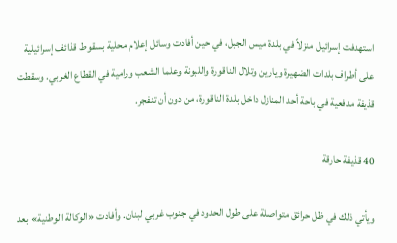استهدفت إسرائيل منزلاً في بلدة ميس الجبل، في حين أفادت وسائل إعلام محلية بسقوط قذائف إسرائيلية على أطراف بلدات الضهيرة ويارين وتلال الناقورة واللبونة وعلما الشعب ورامية في القطاع الغربي. وسقطت قذيفة مدفعية في باحة أحد المنازل داخل بلدة الناقورة، من دون أن تنفجر.

40 قذيفة حارقة

ويأتي ذلك في ظل حرائق متواصلة على طول الحدود في جنوب غربي لبنان. وأفادت «الوكالة الوطنية» بعد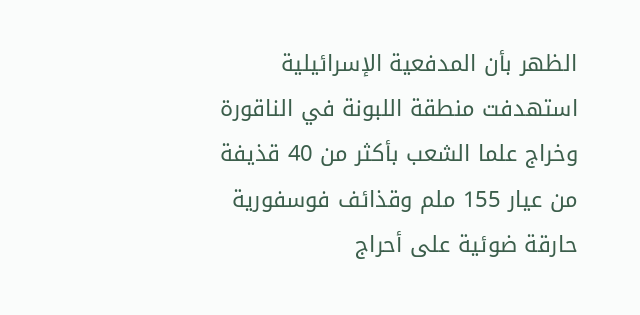الظهر بأن المدفعية الإسرائيلية استهدفت منطقة اللبونة في الناقورة وخراج علما الشعب بأكثر من 40 قذيفة من عيار 155 ملم وقذائف فوسفورية حارقة ضوئية على أحراج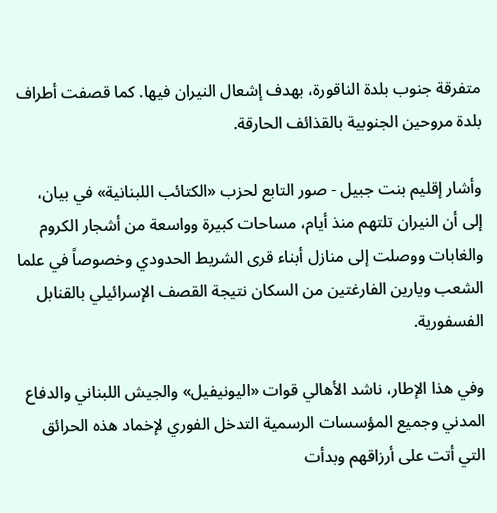متفرقة جنوب بلدة الناقورة، بهدف إشعال النيران فيها. كما قصفت أطراف بلدة مروحين الجنوبية بالقذائف الحارقة.

وأشار إقليم بنت جبيل - صور التابع لحزب «الكتائب اللبنانية» في بيان، إلى أن النيران تلتهم منذ أيام، مساحات كبيرة وواسعة من أشجار الكروم والغابات ووصلت إلى منازل أبناء قرى الشريط الحدودي وخصوصاً في علما الشعب ويارين الفارغتين من السكان نتيجة القصف الإسرائيلي بالقنابل الفسفورية.

وفي هذا الإطار، ناشد الأهالي قوات «اليونيفيل» والجيش اللبناني والدفاع المدني وجميع المؤسسات الرسمية التدخل الفوري لإخماد هذه الحرائق التي أتت على أرزاقهم وبدأت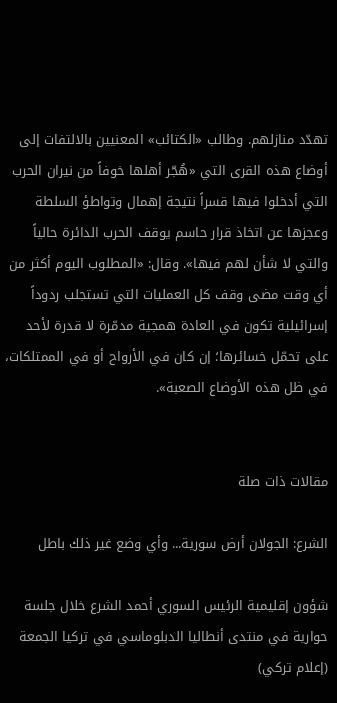تهدّد منازلهم. وطالب «الكتائب» المعنيين بالالتفات إلى أوضاع هذه القرى التي «هُجّر أهلها خوفاً من نيران الحرب التي أدخلوا فيها قسراً نتيجة إهمال وتواطؤ السلطة وعجزها عن اتخاذ قرار حاسم يوقف الحرب الدائرة حالياً والتي لا شأن لهم فيها». وقال: «المطلوب اليوم أكثر من أي وقت مضى وقف كل العمليات التي تستجلب ردوداً إسرائيلية تكون في العادة همجية مدمّرة لا قدرة لأحد على تحمّل خسائرها؛ إن كان في الأرواح أو في الممتلكات، في ظل هذه الأوضاع الصعبة».


مقالات ذات صلة

الشرع: الجولان أرض سورية... وأي وضع غير ذلك باطل

شؤون إقليمية الرئيس السوري أحمد الشرع خلال جلسة حوارية في منتدى أنطاليا الدبلوماسي في تركيا الجمعة (إعلام تركي)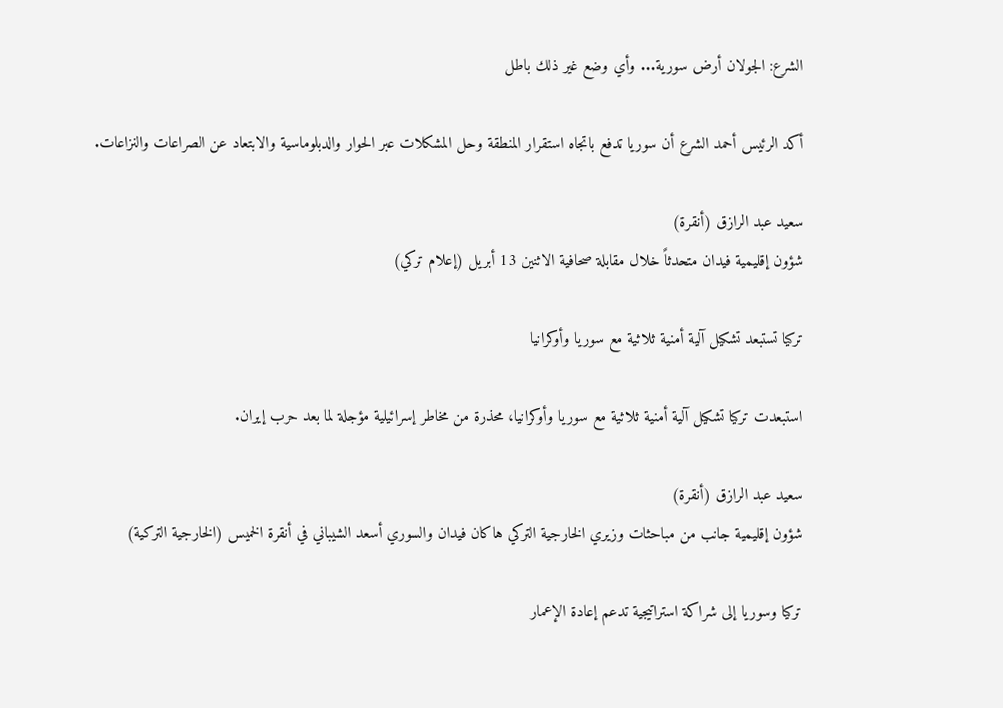الشرع: الجولان أرض سورية... وأي وضع غير ذلك باطل

أكد الرئيس أحمد الشرع أن سوريا تدفع باتجاه استقرار المنطقة وحل المشكلات عبر الحوار والدبلوماسية والابتعاد عن الصراعات والنزاعات.

سعيد عبد الرازق (أنقرة)
شؤون إقليمية فيدان متحدثاً خلال مقابلة صحافية الاثنين 13 أبريل (إعلام تركي)

تركيا تستبعد تشكيل آلية أمنية ثلاثية مع سوريا وأوكرانيا

استبعدت تركيا تشكيل آلية أمنية ثلاثية مع سوريا وأوكرانيا، محذرة من مخاطر إسرائيلية مؤجلة لما بعد حرب إيران.

سعيد عبد الرازق (أنقرة)
شؤون إقليمية جانب من مباحثات وزيري الخارجية التركي هاكان فيدان والسوري أسعد الشيباني في أنقرة الخميس (الخارجية التركية)

تركيا وسوريا إلى شراكة استراتيجية تدعم إعادة الإعمار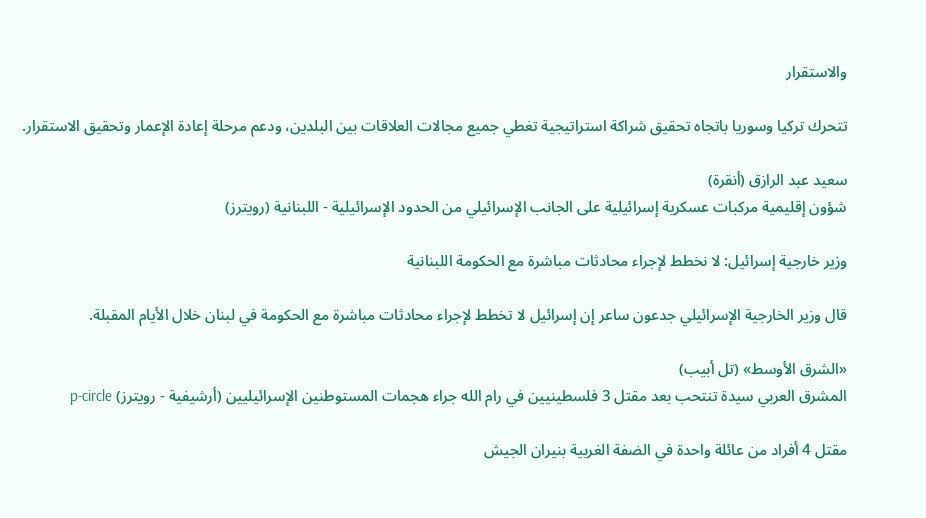والاستقرار

تتحرك تركيا وسوريا باتجاه تحقيق شراكة استراتيجية تغطي جميع مجالات العلاقات بين البلدين، ودعم مرحلة إعادة الإعمار وتحقيق الاستقرار.

سعيد عبد الرازق (أنقرة)
شؤون إقليمية مركبات عسكرية إسرائيلية على الجانب الإسرائيلي من الحدود الإسرائيلية - اللبنانية (رويترز)

وزير خارجية إسرائيل: لا نخطط لإجراء محادثات مباشرة مع الحكومة اللبنانية

قال وزير الخارجية الإسرائيلي جدعون ساعر إن إسرائيل لا تخطط لإجراء محادثات مباشرة مع الحكومة في لبنان خلال الأيام المقبلة.

«الشرق الأوسط» (تل أبيب)
المشرق العربي سيدة تنتحب بعد مقتل 3 فلسطينيين في رام الله جراء هجمات المستوطنين الإسرائيليين (أرشيفية - رويترز) p-circle

مقتل 4 أفراد من عائلة واحدة في الضفة الغربية بنيران الجيش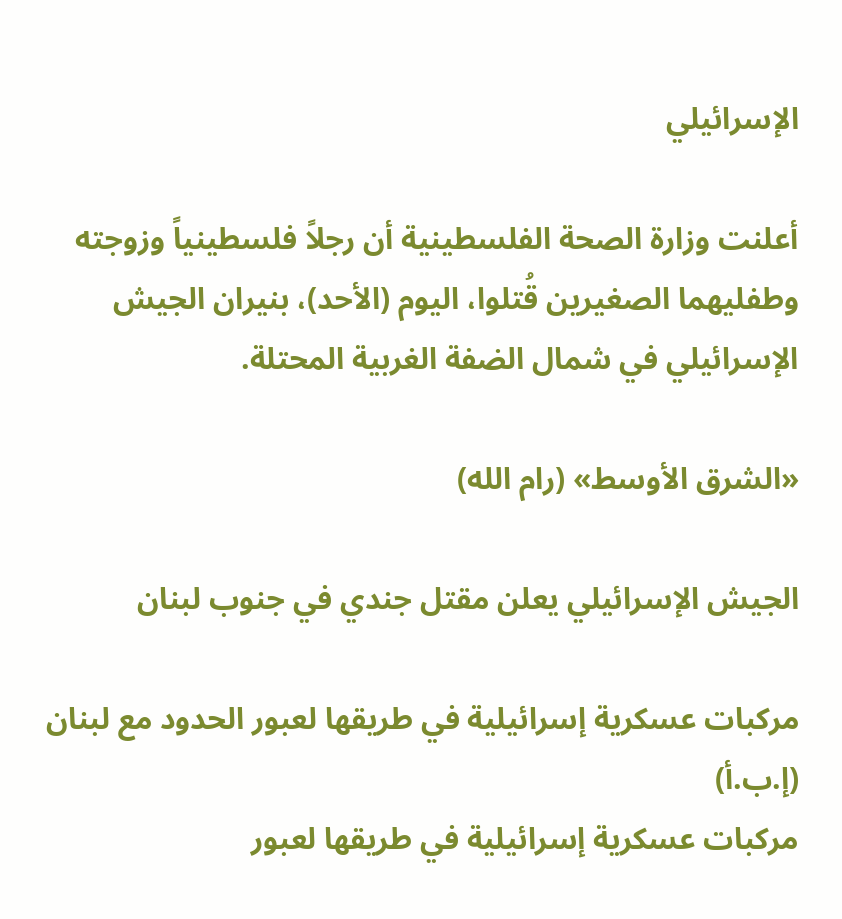الإسرائيلي

أعلنت وزارة الصحة الفلسطينية أن رجلاً فلسطينياً وزوجته وطفليهما الصغيرين قُتلوا، اليوم (الأحد)، بنيران الجيش الإسرائيلي في شمال الضفة الغربية المحتلة.

«الشرق الأوسط» (رام الله)

الجيش الإسرائيلي يعلن مقتل جندي في جنوب لبنان

مركبات عسكرية إسرائيلية في طريقها لعبور الحدود مع لبنان (إ.ب.أ)
مركبات عسكرية إسرائيلية في طريقها لعبور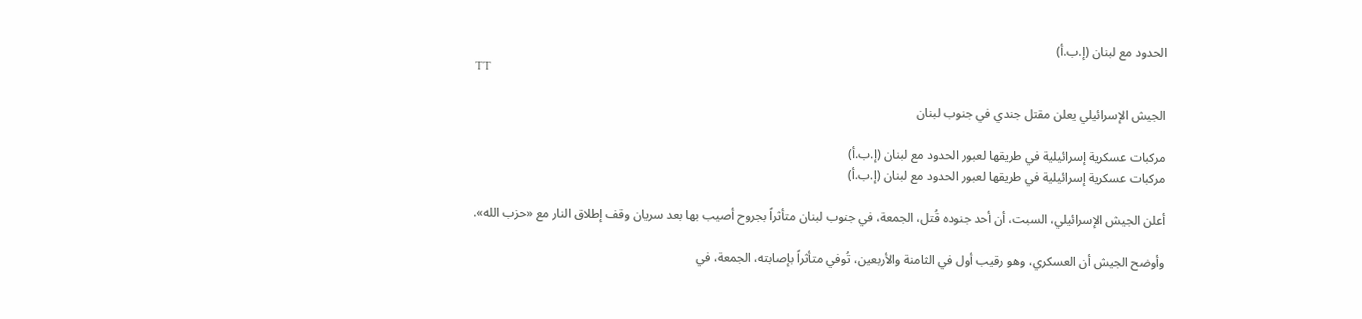الحدود مع لبنان (إ.ب.أ)
TT

الجيش الإسرائيلي يعلن مقتل جندي في جنوب لبنان

مركبات عسكرية إسرائيلية في طريقها لعبور الحدود مع لبنان (إ.ب.أ)
مركبات عسكرية إسرائيلية في طريقها لعبور الحدود مع لبنان (إ.ب.أ)

أعلن الجيش الإسرائيلي، السبت، أن أحد جنوده قُتل، الجمعة، في جنوب لبنان متأثراً بجروح أصيب بها بعد سريان وقف إطلاق النار مع «حزب الله».

وأوضح الجيش أن العسكري، وهو رقيب أول في الثامنة والأربعين، تُوفي متأثراً بإصابته، الجمعة، في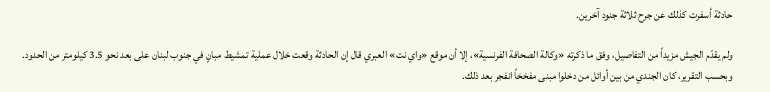حادثة أسفرت كذلك عن جرح ثلاثة جنود آخرين.

ولم يقدّم الجيش مزيداً من التفاصيل، وفق ما ذكرته «وكالة الصحافة الفرنسية»، إلا أن موقع «واي نت» العبري قال إن الحادثة وقعت خلال عملية تمشيط مبانٍ في جنوب لبنان على بعد نحو 3.5 كيلومتر من الحدود. وبحسب التقرير، كان الجندي من بين أوائل من دخلوا مبنى مفخخاً انفجر بعد ذلك.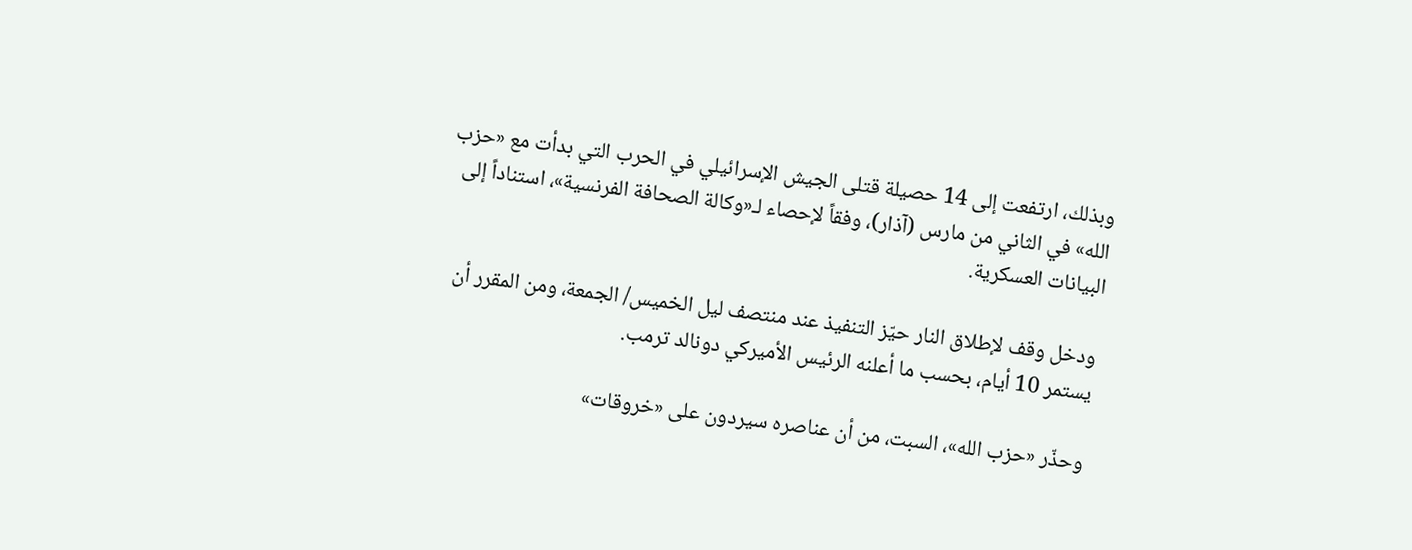وبذلك، ارتفعت إلى 14 حصيلة قتلى الجيش الإسرائيلي في الحرب التي بدأت مع «حزب الله» في الثاني من مارس (آذار)، وفقاً لإحصاء لـ«وكالة الصحافة الفرنسية»، استناداً إلى البيانات العسكرية.

ودخل وقف لإطلاق النار حيّز التنفيذ عند منتصف ليل الخميس/ الجمعة، ومن المقرر أن يستمر 10 أيام، بحسب ما أعلنه الرئيس الأميركي دونالد ترمب.

وحذّر «حزب الله»، السبت، من أن عناصره سيردون على «خروقات»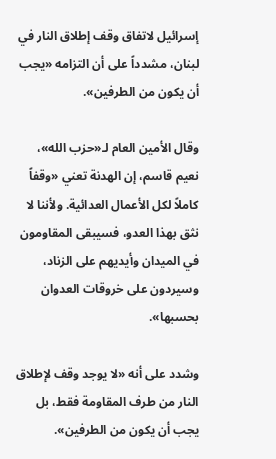إسرائيل لاتفاق وقف إطلاق النار في لبنان، مشدداً على أن التزامه «يجب أن يكون من الطرفين».

وقال الأمين العام لـ«حزب الله»، نعيم قاسم، إن الهدنة تعني «وقفاً كاملاً لكل الأعمال العدائية. ولأننا لا نثق بهذا العدو، فسيبقى المقاومون في الميدان وأيديهم على الزناد، وسيردون على خروقات العدوان بحسبها».

وشدد على أنه «لا يوجد وقف لإطلاق النار من طرف المقاومة فقط، بل يجب أن يكون من الطرفين».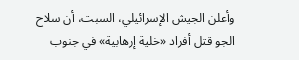وأعلن الجيش الإسرائيلي، السبت، أن سلاح الجو قتل أفراد «خلية إرهابية» في جنوب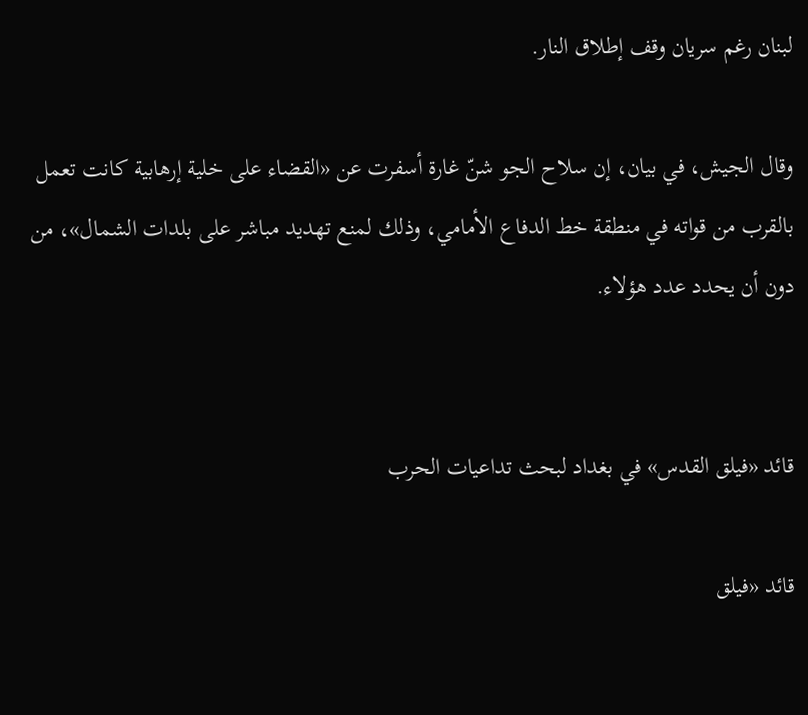لبنان رغم سريان وقف إطلاق النار.

وقال الجيش، في بيان، إن سلاح الجو شنّ غارة أسفرت عن «القضاء على خلية إرهابية كانت تعمل بالقرب من قواته في منطقة خط الدفاع الأمامي، وذلك لمنع تهديد مباشر على بلدات الشمال»، من دون أن يحدد عدد هؤلاء.


قائد «فيلق القدس» في بغداد لبحث تداعيات الحرب

قائد «فيلق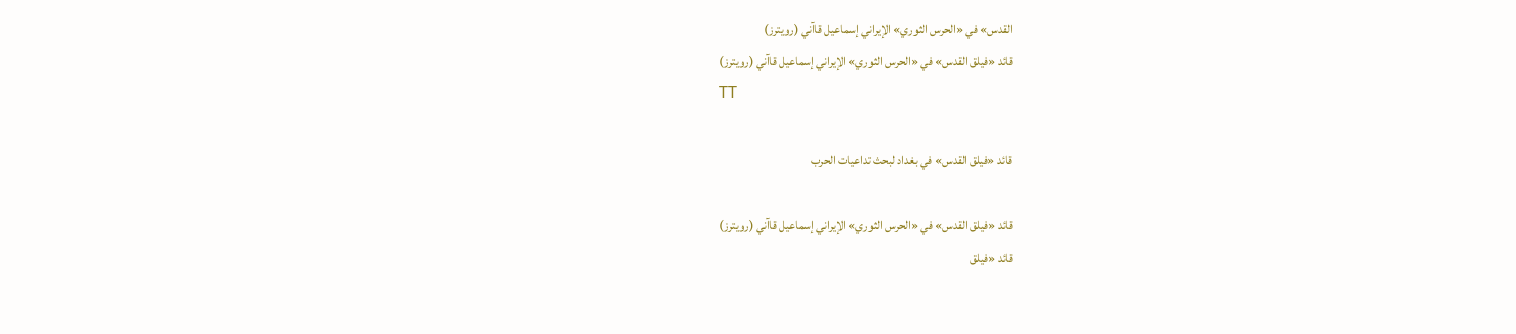القدس» في «الحرس الثوري» الإيراني إسماعيل قاآني (رويترز)
قائد «فيلق القدس» في «الحرس الثوري» الإيراني إسماعيل قاآني (رويترز)
TT

قائد «فيلق القدس» في بغداد لبحث تداعيات الحرب

قائد «فيلق القدس» في «الحرس الثوري» الإيراني إسماعيل قاآني (رويترز)
قائد «فيلق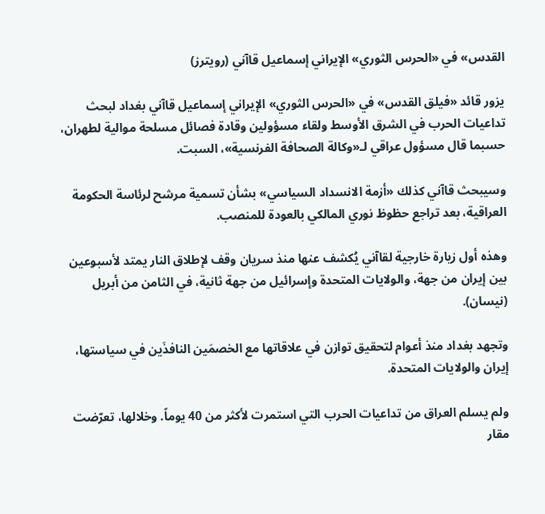القدس» في «الحرس الثوري» الإيراني إسماعيل قاآني (رويترز)

يزور قائد «فيلق القدس» في «الحرس الثوري» الإيراني إسماعيل قاآني بغداد لبحث تداعيات الحرب في الشرق الأوسط ولقاء مسؤولين وقادة فصائل مسلحة موالية لطهران، حسبما قال مسؤول عراقي لـ«وكالة الصحافة الفرنسية»، السبت.

وسيبحث قاآني كذلك «أزمة الانسداد السياسي» بشأن تسمية مرشح لرئاسة الحكومة العراقية، بعد تراجع حظوظ نوري المالكي بالعودة للمنصب.

وهذه أول زيارة خارجية لقاآني يُكشف عنها منذ سريان وقف لإطلاق النار يمتد لأسبوعين بين إيران من جهة، والولايات المتحدة وإسرائيل من جهة ثانية، في الثامن من أبريل (نيسان).

وتجهد بغداد منذ أعوام لتحقيق توازن في علاقاتها مع الخصمَين النافذَين في سياستها، إيران والولايات المتحدة.

ولم يسلم العراق من تداعيات الحرب التي استمرت لأكثر من 40 يوماً. وخلالها، تعرّضت مقار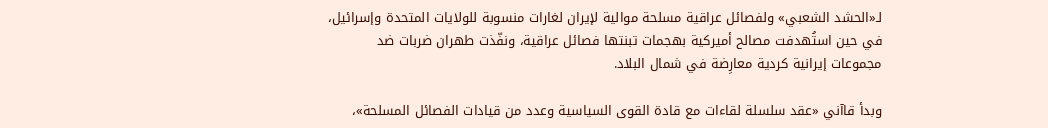لـ«الحشد الشعبي» ولفصائل عراقية مسلحة موالية لإيران لغارات منسوبة للولايات المتحدة وإسرائيل، في حين استُهدفت مصالح أميركية بهجمات تبنتها فصائل عراقية، ونفّذت طهران ضربات ضد مجموعات إيرانية كردية معارِضة في شمال البلاد.

وبدأ قاآني «عقد سلسلة لقاءات مع قادة القوى السياسية وعدد من قيادات الفصائل المسلحة»،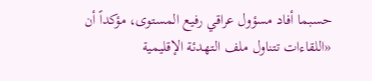حسبما أفاد مسؤول عراقي رفيع المستوى، مؤكداً أن «اللقاءات تتناول ملف التهدئة الإقليمية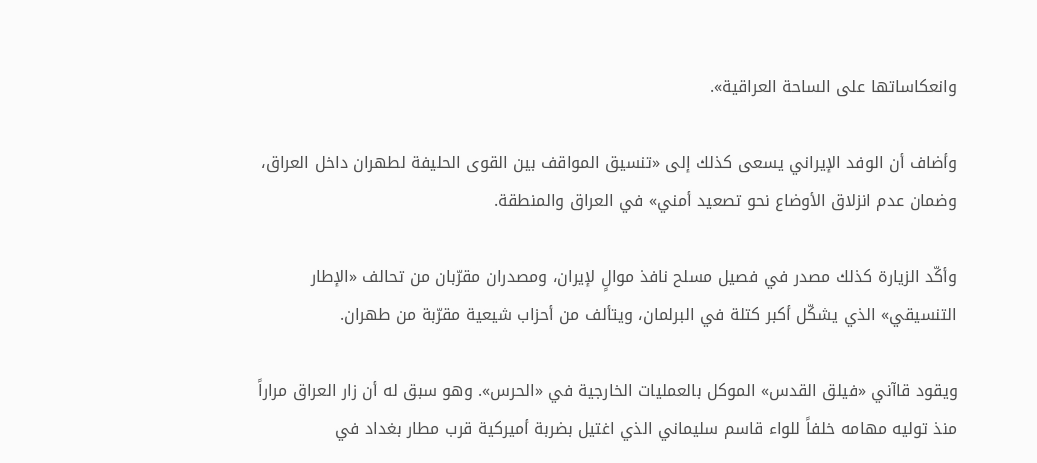وانعكاساتها على الساحة العراقية».

وأضاف أن الوفد الإيراني يسعى كذلك إلى «تنسيق المواقف بين القوى الحليفة لطهران داخل العراق، وضمان عدم انزلاق الأوضاع نحو تصعيد أمني» في العراق والمنطقة.

وأكّد الزيارة كذلك مصدر في فصيل مسلح نافذ موالٍ لإيران، ومصدران مقرّبان من تحالف «الإطار التنسيقي» الذي يشكّل أكبر كتلة في البرلمان، ويتألف من أحزاب شيعية مقرّبة من طهران.

ويقود قاآني «فيلق القدس» الموكل بالعمليات الخارجية في «الحرس». وهو سبق له أن زار العراق مراراً منذ توليه مهامه خلفاً للواء قاسم سليماني الذي اغتيل بضربة أميركية قرب مطار بغداد في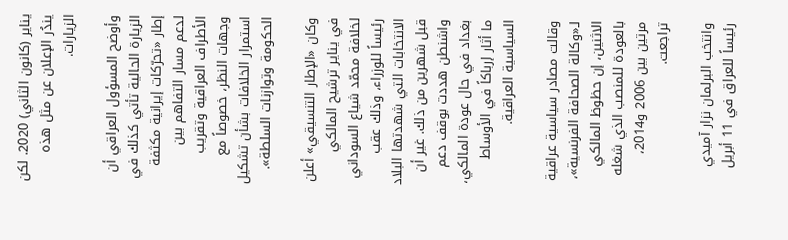يناير (كانون الثاني) 2020. لكن يندُر الإعلان عن مثل هذه الزيارات.

وأوضح المسؤول العراقي أن الزيارة الحالية تأتي كذلك في إطار «تحرّكات إيرانية مكثفة لدعم مسار التفاهم بين الأطراف العراقية وتقريب وجهات النظر، خصوصاً مع استمرار الخلافات بشأن تشكيل الحكومة وتوازنات السلطة».

وكان «الإطار التنسيقي» أعلن في يناير ترشيح المالكي لخلافة محمّد شياع السوداني رئيساً للوزراء، وذلك عقب الانتخابات التي شهدتها البلاد قبل شهرين من ذلك. غير أن واشنطن هددت بوقف دعم بغداد في حال عودة المالكي، ما أثار إرباكاً في الأوساط السياسية العراقية.

وقالت مصادر سياسية عراقية لـ«وكالة الصحافة الفرنسية»، الاثنين، إن حظوظ المالكي بالعودة للمنصب الذي شغله مرتين بين 2006 و2014، تراجعت.

وانتخب البرلمان نزار آميدي رئيساً للعراق في 11 أبريل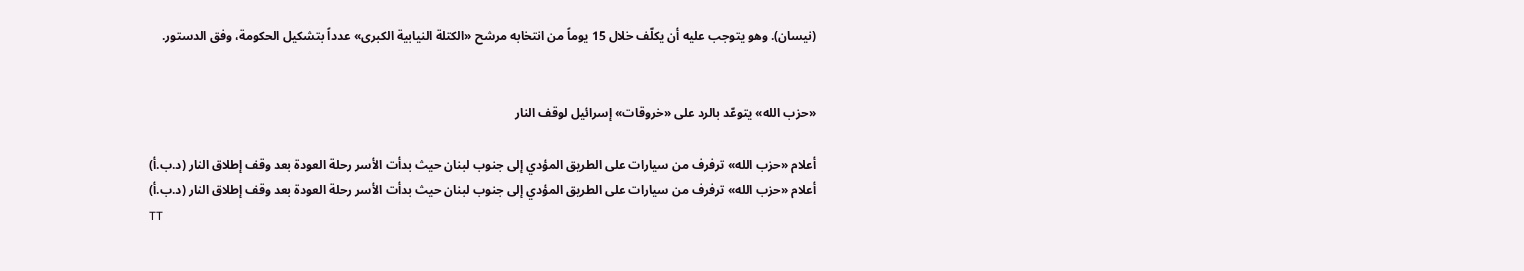(نيسان). وهو يتوجب عليه أن يكلّف خلال 15 يوماً من انتخابه مرشح «الكتلة النيابية الكبرى» عدداً بتشكيل الحكومة، وفق الدستور.


«حزب الله» يتوعّد بالرد على «خروقات» إسرائيل لوقف النار

أعلام «حزب الله» ترفرف من سيارات على الطريق المؤدي إلى جنوب لبنان حيث بدأت الأسر رحلة العودة بعد وقف إطلاق النار (د.ب.أ)
أعلام «حزب الله» ترفرف من سيارات على الطريق المؤدي إلى جنوب لبنان حيث بدأت الأسر رحلة العودة بعد وقف إطلاق النار (د.ب.أ)
TT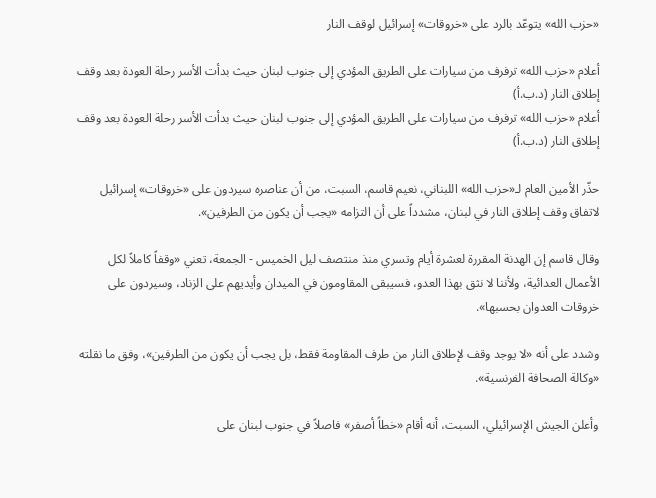«حزب الله» يتوعّد بالرد على «خروقات» إسرائيل لوقف النار

أعلام «حزب الله» ترفرف من سيارات على الطريق المؤدي إلى جنوب لبنان حيث بدأت الأسر رحلة العودة بعد وقف إطلاق النار (د.ب.أ)
أعلام «حزب الله» ترفرف من سيارات على الطريق المؤدي إلى جنوب لبنان حيث بدأت الأسر رحلة العودة بعد وقف إطلاق النار (د.ب.أ)

حذّر الأمين العام لـ«حزب الله» اللبناني، نعيم قاسم، السبت، من أن عناصره سيردون على «خروقات» إسرائيل لاتفاق وقف إطلاق النار في لبنان، مشدداً على أن التزامه «يجب أن يكون من الطرفين».

وقال قاسم إن الهدنة المقررة لعشرة أيام وتسري منذ منتصف ليل الخميس - الجمعة، تعني «وقفاً كاملاً لكل الأعمال العدائية، ولأننا لا نثق بهذا العدو، فسيبقى المقاومون في الميدان وأيديهم على الزناد، وسيردون على خروقات العدوان بحسبها».

وشدد على أنه «لا يوجد وقف لإطلاق النار من طرف المقاومة فقط، بل يجب أن يكون من الطرفين»، وفق ما نقلته «وكالة الصحافة الفرنسية».

وأعلن الجيش الإسرائيلي، السبت، أنه أقام «خطاً أصفر» فاصلاً في جنوب لبنان على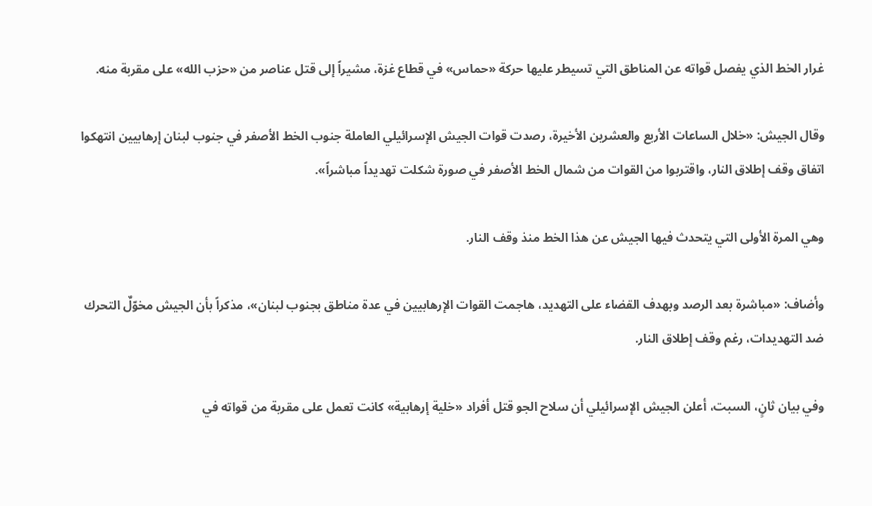غرار الخط الذي يفصل قواته عن المناطق التي تسيطر عليها حركة «حماس» في قطاع غزة، مشيراً إلى قتل عناصر من «حزب الله» على مقربة منه.

وقال الجيش: «خلال الساعات الأربع والعشرين الأخيرة، رصدت قوات الجيش الإسرائيلي العاملة جنوب الخط الأصفر في جنوب لبنان إرهابيين انتهكوا اتفاق وقف إطلاق النار، واقتربوا من القوات من شمال الخط الأصفر في صورة شكلت تهديداً مباشراً».

وهي المرة الأولى التي يتحدث فيها الجيش عن هذا الخط منذ وقف النار.

وأضاف: «مباشرة بعد الرصد وبهدف القضاء على التهديد، هاجمت القوات الإرهابيين في عدة مناطق بجنوب لبنان»، مذكراً بأن الجيش مخوّلٌ التحرك ضد التهديدات، رغم وقف إطلاق النار.

وفي بيان ثانٍ، السبت، أعلن الجيش الإسرائيلي أن سلاح الجو قتل أفراد «خلية إرهابية» كانت تعمل على مقربة من قواته في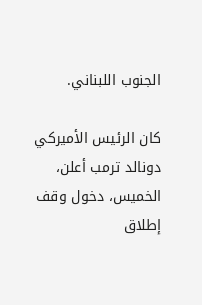الجنوب اللبناني.

كان الرئيس الأميركي دونالد ترمب أعلن، الخميس، دخول وقف إطلاق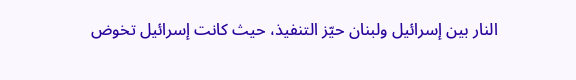النار بين إسرائيل ولبنان حيّز التنفيذ، حيث كانت إسرائيل تخوض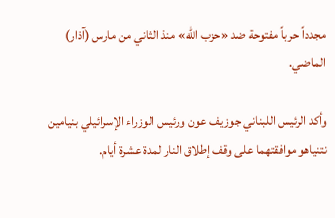مجدداً حرباً مفتوحة ضد «حزب الله» منذ الثاني من مارس (آذار) الماضي.

وأكد الرئيس اللبناني جوزيف عون ورئيس الوزراء الإسرائيلي بنيامين نتنياهو موافقتهما على وقف إطلاق النار لمدة عشرة أيام.